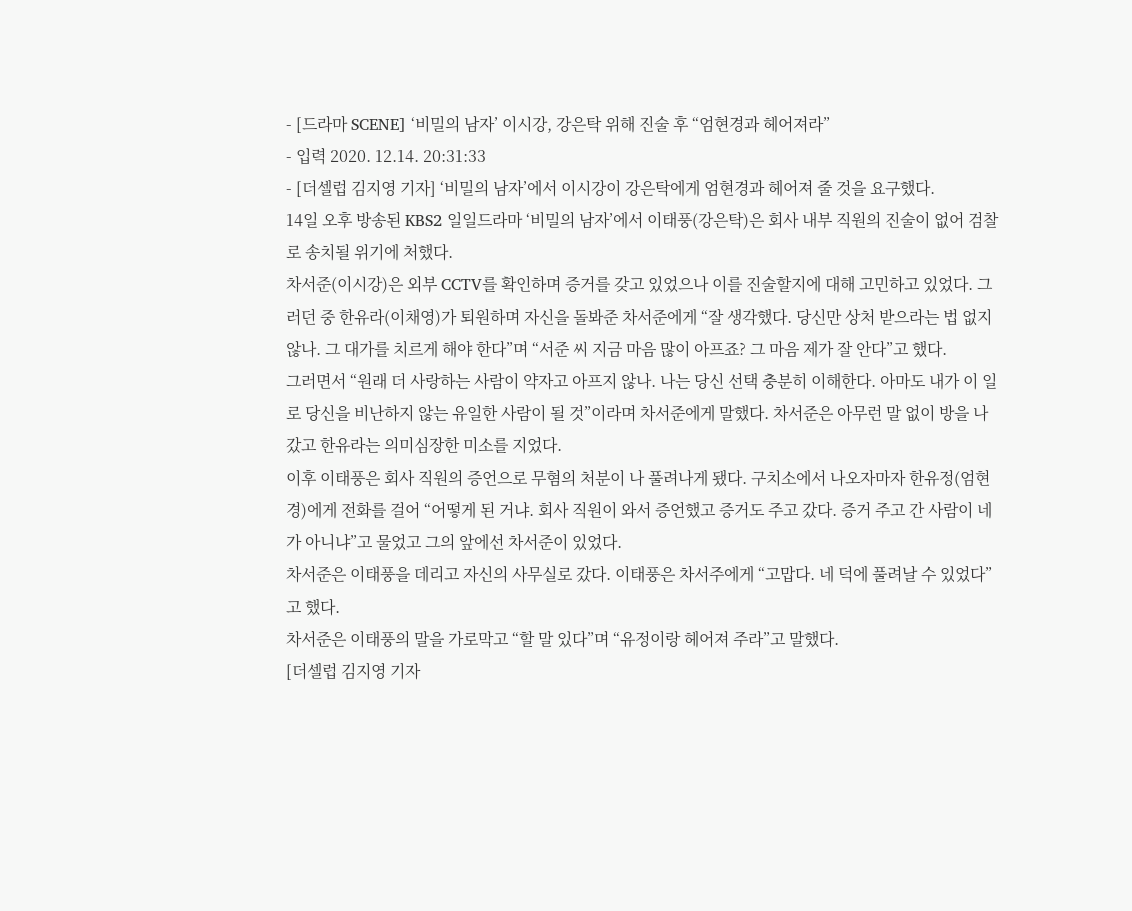- [드라마 SCENE] ‘비밀의 남자’ 이시강, 강은탁 위해 진술 후 “엄현경과 헤어져라”
- 입력 2020. 12.14. 20:31:33
- [더셀럽 김지영 기자] ‘비밀의 남자’에서 이시강이 강은탁에게 엄현경과 헤어져 줄 것을 요구했다.
14일 오후 방송된 KBS2 일일드라마 ‘비밀의 남자’에서 이태풍(강은탁)은 회사 내부 직원의 진술이 없어 검찰로 송치될 위기에 처했다.
차서준(이시강)은 외부 CCTV를 확인하며 증거를 갖고 있었으나 이를 진술할지에 대해 고민하고 있었다. 그러던 중 한유라(이채영)가 퇴원하며 자신을 돌봐준 차서준에게 “잘 생각했다. 당신만 상처 받으라는 법 없지 않나. 그 대가를 치르게 해야 한다”며 “서준 씨 지금 마음 많이 아프죠? 그 마음 제가 잘 안다”고 했다.
그러면서 “원래 더 사랑하는 사람이 약자고 아프지 않나. 나는 당신 선택 충분히 이해한다. 아마도 내가 이 일로 당신을 비난하지 않는 유일한 사람이 될 것”이라며 차서준에게 말했다. 차서준은 아무런 말 없이 방을 나갔고 한유라는 의미심장한 미소를 지었다.
이후 이태풍은 회사 직원의 증언으로 무혐의 처분이 나 풀려나게 됐다. 구치소에서 나오자마자 한유정(엄현경)에게 전화를 걸어 “어떻게 된 거냐. 회사 직원이 와서 증언했고 증거도 주고 갔다. 증거 주고 간 사람이 네가 아니냐”고 물었고 그의 앞에선 차서준이 있었다.
차서준은 이태풍을 데리고 자신의 사무실로 갔다. 이태풍은 차서주에게 “고맙다. 네 덕에 풀려날 수 있었다”고 했다.
차서준은 이태풍의 말을 가로막고 “할 말 있다”며 “유정이랑 헤어져 주라”고 말했다.
[더셀럽 김지영 기자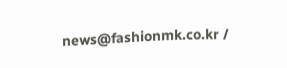news@fashionmk.co.kr /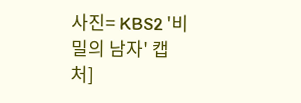사진= KBS2 '비밀의 남자' 캡처]